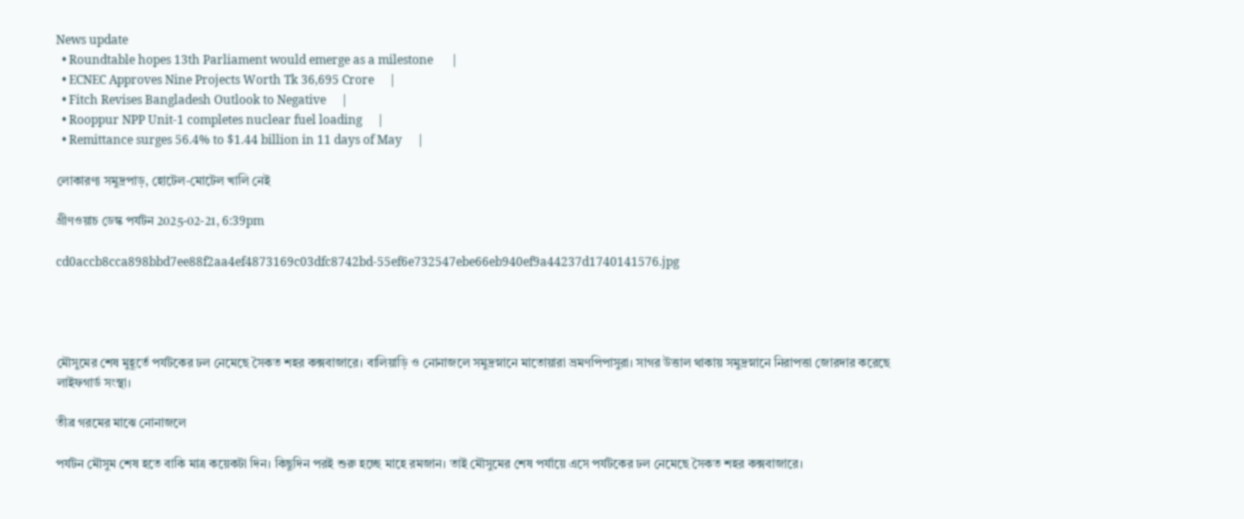News update
  • Roundtable hopes 13th Parliament would emerge as a milestone      |
  • ECNEC Approves Nine Projects Worth Tk 36,695 Crore     |
  • Fitch Revises Bangladesh Outlook to Negative     |
  • Rooppur NPP Unit-1 completes nuclear fuel loading     |
  • Remittance surges 56.4% to $1.44 billion in 11 days of May     |

লোকারণ্য সমুদ্রপাড়, হোটেল-মোটেল খালি নেই

গ্রীণওয়াচ ডেস্ক পর্যটন 2025-02-21, 6:39pm

cd0accb8cca898bbd7ee88f2aa4ef4873169c03dfc8742bd-55ef6e732547ebe66eb940ef9a44237d1740141576.jpg




মৌসুমের শেষ মুহূর্তে পর্যটকের ঢল নেমেছে সৈকত শহর কক্সবাজারে। বালিয়াড়ি ও নোনাজলে সমুদ্রস্নানে মাতোয়ারা ভ্রমণপিপাসুরা। সাগর উত্তাল থাকায় সমুদ্রস্নানে নিরাপত্তা জোরদার করেছে লাইফগার্ড সংস্থা।

তীব্র গরমের মাঝে নোনাজলে

পর্যটন মৌসুম শেষ হতে বাকি মাত্র কয়েকটা দিন। কিছুদিন পরই শুরু হচ্ছে মাহে রমজান। তাই মৌসুমের শেষ পর্যায়ে এসে পর্যটকের ঢল নেমেছে সৈকত শহর কক্সবাজারে।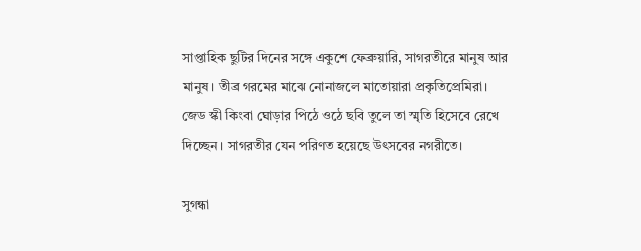সাপ্তাহিক ছুটির দিনের সঙ্গে একুশে ফেব্রুয়ারি, সাগরতীরে মানুষ আর মানুষ। তীব্র গরমের মাঝে নোনাজলে মাতোয়ারা প্রকৃতিপ্রেমিরা। জেড স্কী কিংবা ঘোড়ার পিঠে ওঠে ছবি তুলে তা স্মৃতি হিসেবে রেখে দিচ্ছেন। সাগরতীর যেন পরিণত হয়েছে উৎসবের নগরীতে।

সুগন্ধা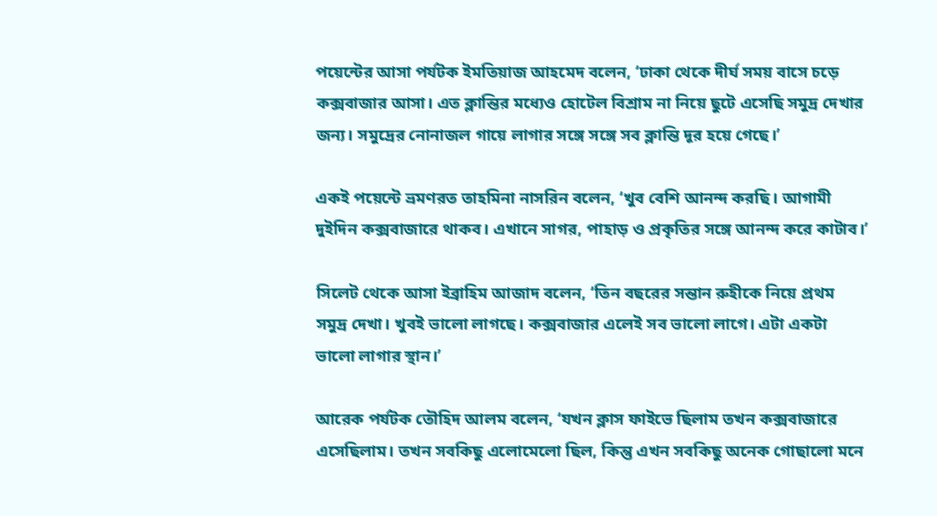পয়েন্টের আসা পর্যটক ইমতিয়াজ আহমেদ বলেন, ‘ঢাকা থেকে দীর্ঘ সময় বাসে চড়ে কক্সবাজার আসা। এত ক্লান্তির মধ্যেও হোটেল বিশ্রাম না নিয়ে ছুটে এসেছি সমুদ্র দেখার জন্য। সমুদ্রের নোনাজল গায়ে লাগার সঙ্গে সঙ্গে সব ক্লান্তি দূর হয়ে গেছে।’

একই পয়েন্টে ভ্রমণরত তাহমিনা নাসরিন বলেন, ‘খুব বেশি আনন্দ করছি। আগামী দুইদিন কক্সবাজারে থাকব। এখানে সাগর, পাহাড় ও প্রকৃতির সঙ্গে আনন্দ করে কাটাব।’

সিলেট থেকে আসা ইব্রাহিম আজাদ বলেন, ‘তিন বছরের সন্তান রুহীকে নিয়ে প্রথম সমুদ্র দেখা। খুবই ভালো লাগছে। কক্সবাজার এলেই সব ভালো লাগে। এটা একটা ভালো লাগার স্থান।’

আরেক পর্যটক তৌহিদ আলম বলেন, ‘যখন ক্লাস ফাইভে ছিলাম তখন কক্সবাজারে এসেছিলাম। তখন সবকিছু এলোমেলো ছিল, কিন্তু এখন সবকিছু অনেক গোছালো মনে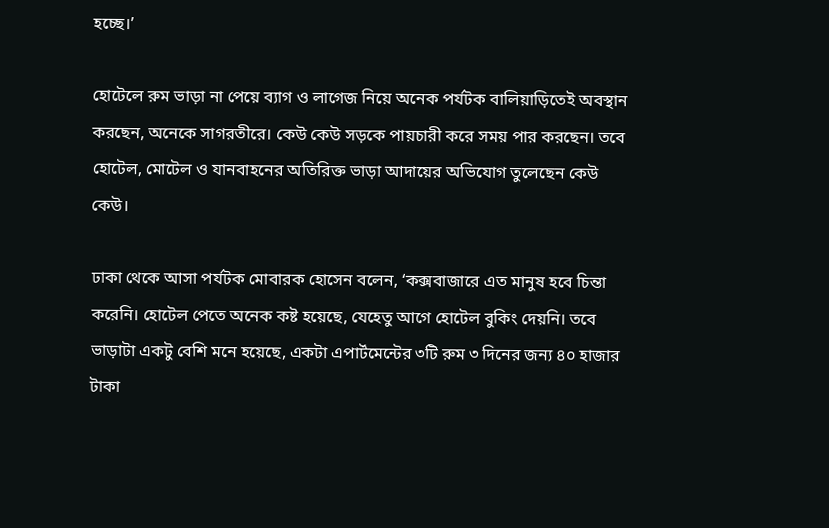হচ্ছে।’

হোটেলে রুম ভাড়া না পেয়ে ব্যাগ ও লাগেজ নিয়ে অনেক পর্যটক বালিয়াড়িতেই অবস্থান করছেন, অনেকে সাগরতীরে। কেউ কেউ সড়কে পায়চারী করে সময় পার করছেন। তবে হোটেল, মোটেল ও যানবাহনের অতিরিক্ত ভাড়া আদায়ের অভিযোগ তুলেছেন কেউ কেউ।

ঢাকা থেকে আসা পর্যটক মোবারক হোসেন বলেন, ‘কক্সবাজারে এত মানুষ হবে চিন্তা করেনি। হোটেল পেতে অনেক কষ্ট হয়েছে, যেহেতু আগে হোটেল বুকিং দেয়নি। তবে ভাড়াটা একটু বেশি মনে হয়েছে, একটা এপার্টমেন্টের ৩টি রুম ৩ দিনের জন্য ৪০ হাজার টাকা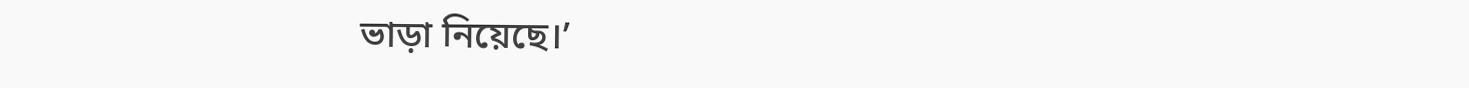ভাড়া নিয়েছে।’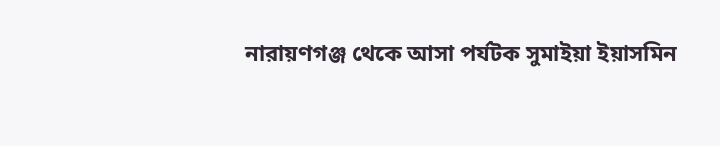নারায়ণগঞ্জ থেকে আসা পর্যটক সুমাইয়া ইয়াসমিন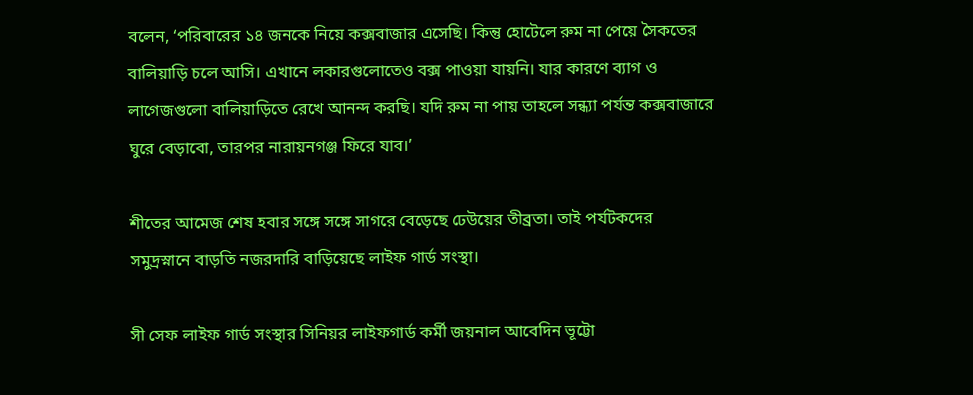বলেন, ‘পরিবারের ১৪ জনকে নিয়ে কক্সবাজার এসেছি। কিন্তু হোটেলে রুম না পেয়ে সৈকতের বালিয়াড়ি চলে আসি। এখানে লকারগুলোতেও বক্স পাওয়া যায়নি। যার কারণে ব্যাগ ও লাগেজগুলো বালিয়াড়িতে রেখে আনন্দ করছি। যদি রুম না পায় তাহলে সন্ধ্যা পর্যন্ত কক্সবাজারে ঘুরে বেড়াবো, তারপর নারায়নগঞ্জ ফিরে যাব।’

শীতের আমেজ শেষ হবার সঙ্গে সঙ্গে সাগরে বেড়েছে ঢেউয়ের তীব্রতা। তাই পর্যটকদের সমুদ্রস্নানে বাড়তি নজরদারি বাড়িয়েছে লাইফ গার্ড সংস্থা।

সী সেফ লাইফ গার্ড সংস্থার সিনিয়র লাইফগার্ড কর্মী জয়নাল আবেদিন ভূট্টো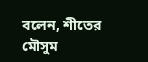বলেন, শীতের মৌসুম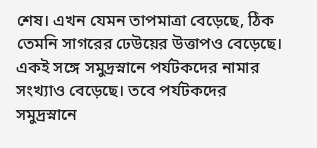শেষ। এখন যেমন তাপমাত্রা বেড়েছে, ঠিক তেমনি সাগরের ঢেউয়ের উত্তাপও বেড়েছে। একই সঙ্গে সমুদ্রস্নানে পর্যটকদের নামার সংখ্যাও বেড়েছে। তবে পর্যটকদের সমুদ্রস্নানে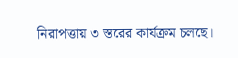নিরাপত্তায় ৩ স্তরের কার্যক্রম চলছে।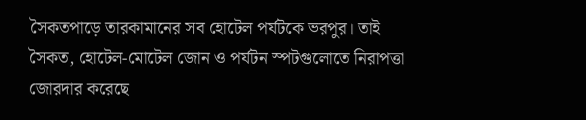সৈকতপাড়ে তারকামানের সব হোটেল পর্যটকে ভরপুর। তাই সৈকত, হোটেল-মোটেল জোন ও পর্যটন স্পটগুলোতে নিরাপত্তা জোরদার করেছে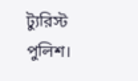ট্যুরিস্ট পুলিশ।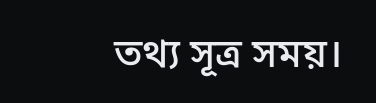তথ্য সূত্র সময়।